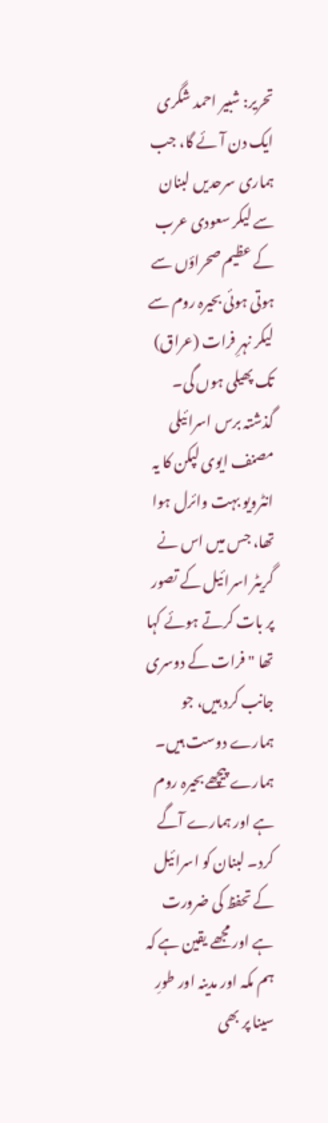تحریر: شبیر احمد شگری
ایک دن آئے گا، جب ہماری سرحدیں لبنان سے لیکر سعودی عرب کے عظیم صحراؤں سے ہوتی ہوئی بحیرہ روم سے لیکر نہرِ فرات (عراق) تک پھیلی ہوں گی۔ گذشتہ برس اسرائیلی مصنف ایوی لپکن کا یہ انٹرویو بہت وائرل ہوا تھا، جس میں اس نے گریٹر اسرائیل کے تصور پر بات کرتے ہوئے کہا تھا "فرات کے دوسری جانب کرد ہیں، جو ہمارے دوست ہیں۔ ہمارے پیچھے بحیرہ روم ہے اور ہمارے آگے کرد۔ لبنان کو اسرائیل کے تحفظ کی ضرورت ہے اور مجھے یقین ہے کہ ہم مکہ اور مدینہ اور طورِ سینا پر بھی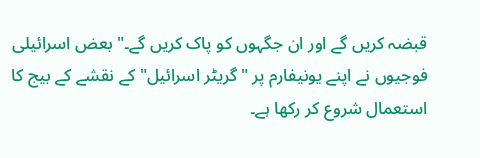قبضہ کریں گے اور ان جگہوں کو پاک کریں گے۔" بعض اسرائیلی فوجیوں نے اپنے یونیفارم پر "گریٹر اسرائیل" کے نقشے کے بیج کا استعمال شروع کر رکھا ہے۔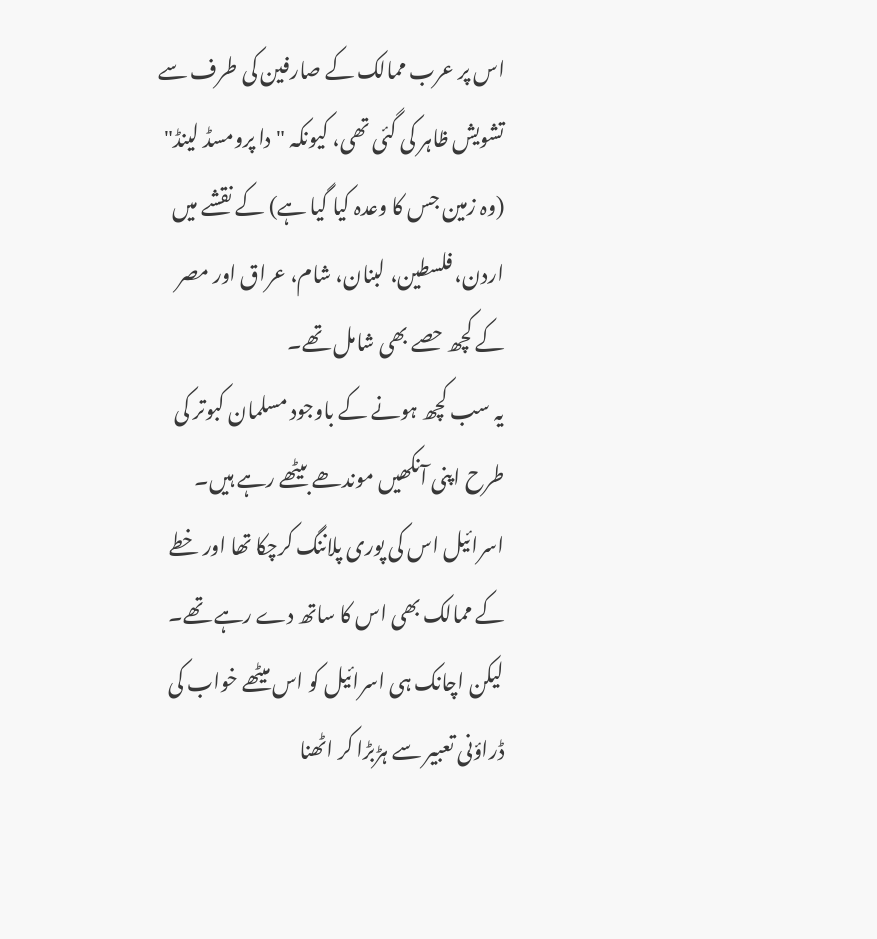اس پر عرب ممالک کے صارفین کی طرف سے تشویش ظاہر کی گئی تھی، کیونکہ "دا پرومسڈ لینڈ" (وہ زمین جس کا وعدہ کیا گیا ہے) کے نقشے میں اردن، فلسطین، لبنان، شام، عراق اور مصر کے کچھ حصے بھی شامل تھے۔
یہ سب کچھ ہونے کے باوجود مسلمان کبوتر کی طرح اپنی آنکھیں موندھے بیٹھے رہے ہیں۔ اسرائیل اس کی پوری پلاننگ کرچکا تھا اور خطے کے ممالک بھی اس کا ساتھ دے رہے تھے۔ لیکن اچانک ہی اسرائیل کو اس میٹھے خواب کی ڈراؤنی تعبیر سے ہڑبڑا کر اٹھنا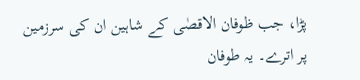پڑا، جب ظوفان الاقصٰی کے شاہین ان کی سرزمین پر اترے۔ یہ طوفان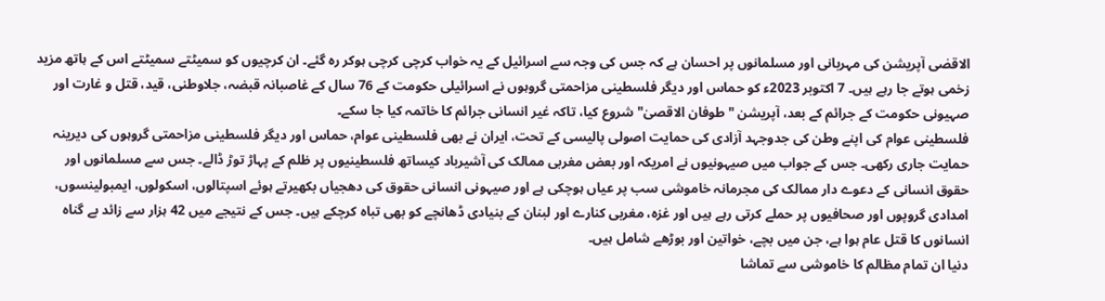الاقصٰی آپریشن کی مہربانی اور مسلمانوں پر احسان ہے کہ جس کی وجہ سے اسرائیل کے یہ خواب کرچی کرچی ہوکر رہ گئے۔ ان کرچیوں کو سمیٹتے سمیٹتے اس کے ہاتھ مزید زخمی ہوتے جا رہے ہیں۔ 7 اکتوبر 2023ء کو حماس اور دیگر فلسطینی مزاحمتی گروہوں نے اسرائیلی حکومت کے 76 سال کے غاصبانہ قبضہ، جلاوطنی، قید، قتل و غارت اور صہیونی حکومت کے جرائم کے بعد، آپریشن "طوفان الاقصیٰ" شروع کیا، تاکہ غیر انسانی جرائم کا خاتمہ کیا جا سکے۔
فلسطینی عوام کی اپنے وطن کی جدوجہد آزادی کی حمایت اصولی پالیسی کے تحت، ایران نے بھی فلسطینی عوام، حماس اور دیگر فلسطینی مزاحمتی گروہوں کی دیرینہ حمایت جاری رکھی۔ جس کے جواب میں صیہونیوں نے امریکہ اور بعض مغربی ممالک کی آشیرباد کیساتھ فلسطینیوں پر ظلم کے پہاڑ توڑ ڈالے۔ جس سے مسلمانوں اور حقوق انسانی کے دعوے دار ممالک کی مجرمانہ خاموشی سب پر عیاں ہوچکی ہے اور صیہونی انسانی حقوق کی دھجیاں بکھیرتے ہوئے اسپتالوں، اسکولوں، ایمبولینسوں، امدادی گروپوں اور صحافیوں پر حملے کرتی رہے ہیں اور غزہ، مغربی کنارے اور لبنان کے بنیادی ڈھانچے کو بھی تباہ کرچکے ہیں۔ جس کے نتیجے میں 42 ہزار سے زائد بے گناہ انسانوں کا قتل عام ہوا ہے، جن میں بچے، خواتین اور بوڑھے شامل ہیں۔
دنیا ان تمام مظالم کا خاموشی سے تماشا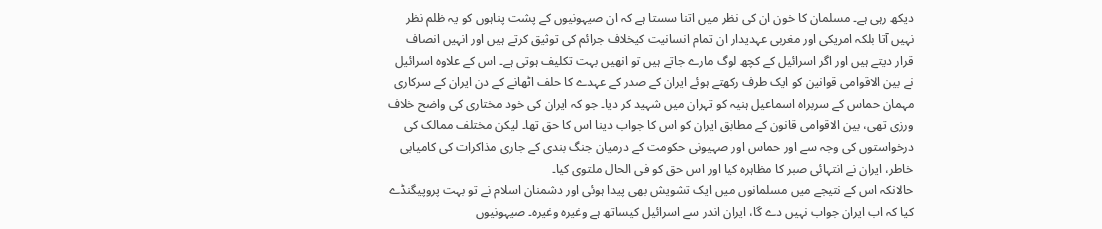دیکھ رہی ہے۔ مسلمان کا خون ان کی نظر میں اتنا سستا ہے کہ ان صیہونیوں کے پشت پناہوں کو یہ ظلم نظر نہیں آتا بلکہ امریکی اور مغربی عہدیدار ان تمام انسانیت کیخلاف جرائم کی توثیق کرتے ہیں اور انہیں انصاف قرار دیتے ہیں اور اگر اسرائیل کے کچھ لوگ مارے جاتے ہیں تو انھیں بہت تکلیف ہوتی ہے۔ اس کے علاوہ اسرائیل نے بین الاقوامی قوانین کو ایک طرف رکھتے ہوئے ایران کے صدر کے عہدے کا حلف اٹھانے کے دن ایران کے سرکاری مہمان حماس کے سربراہ اسماعیل ہنیہ کو تہران میں شہید کر دیا۔ جو کہ ایران کی خود مختاری کی واضح خلاف ورزی تھی، بین الاقوامی قانون کے مطابق ایران کو اس کا جواب دینا اس کا حق تھا۔ لیکن مختلف ممالک کی درخواستوں کی وجہ سے اور حماس اور صہیونی حکومت کے درمیان جنگ بندی کے جاری مذاکرات کی کامیابی خاطر، ایران نے انتہائی صبر کا مظاہرہ کیا اور اس حق کو فی الحال ملتوی کیا۔
حالانکہ اس کے نتیجے میں مسلمانوں میں ایک تشویش بھی پیدا ہوئی اور دشمنان اسلام نے تو بہت پروپیگنڈے کیا کہ اب ایران جواب نہیں دے گا، ایران اندر سے اسرائیل کیساتھ ہے وغیرہ وغیرہ۔ صیہونیوں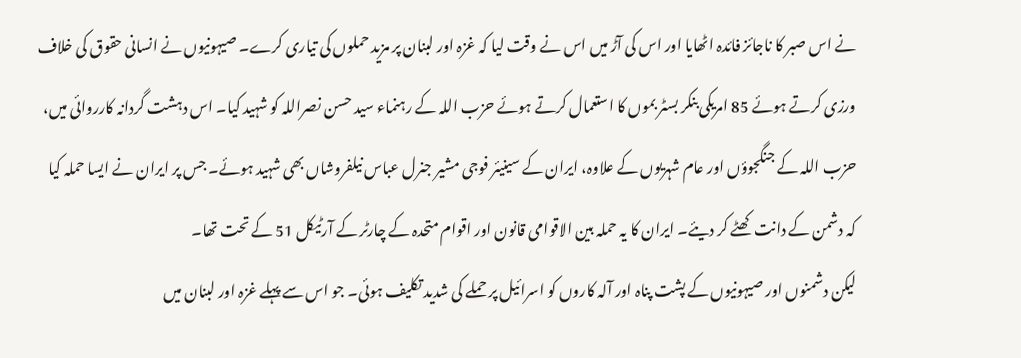نے اس صبر کا ناجائز فائدہ اٹھایا اور اس کی آڑ میں اس نے وقت لیا کہ غزہ اور لبنان پر مزید حملوں کی تیاری کرے۔ صیہونیوں نے انسانی حقوق کی خلاف ورزی کرتے ہوئے 85 امریکی بنکر بسٹر بموں کا استعمال کرتے ہوئے حزب اللہ کے رہنماء سید حسن نصراللہ کو شہید کیا۔ اس دہشت گردانہ کارروائی میں، حزب اللہ کے جنگجوؤں اور عام شہریوں کے علاوہ، ایران کے سینیئر فوجی مشیر جنرل عباس نیلفروشاں بھی شہید ہوئے۔ جس پر ایران نے ایسا حملہ کیا کہ دشمن کے دانت کھٹے کر دیئے۔ ایران کا یہ حملہ بین الاقوامی قانون اور اقوام متحدہ کے چارٹر کے آرٹیکل 51 کے تحت تھا۔
لیکن دشمنوں اور صیہونیوں کے پشت پناہ اور آلہ کاروں کو اسرائیل پر حملے کی شدید تکلیف ہوئی۔ جو اس سے پہلے غزہ اور لبنان میں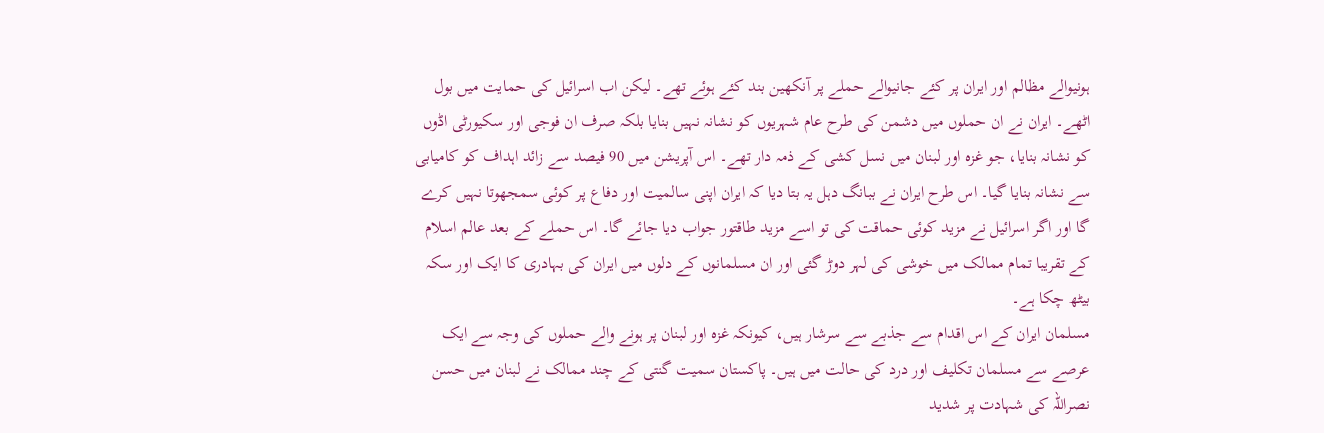ہونیوالے مظالم اور ایران پر کئے جانیوالے حملے پر آنکھین بند کئے ہوئے تھے۔ لیکن اب اسرائیل کی حمایت میں بول اٹھے۔ ایران نے ان حملوں میں دشمن کی طرح عام شہریوں کو نشانہ نہیں بنایا بلکہ صرف ان فوجی اور سکیورٹی اڈوں کو نشانہ بنایا، جو غزہ اور لبنان میں نسل کشی کے ذمہ دار تھے۔ اس آپریشن میں 90 فیصد سے زائد اہداف کو کامیابی سے نشانہ بنایا گیا۔ اس طرح ایران نے ببانگ دہل یہ بتا دیا کہ ایران اپنی سالمیت اور دفاع پر کوئی سمجھوتا نہیں کرے گا اور اگر اسرائیل نے مزید کوئی حماقت کی تو اسے مزید طاقتور جواب دیا جائے گا۔ اس حملے کے بعد عالم اسلام کے تقریبا تمام ممالک میں خوشی کی لہر دوڑ گئی اور ان مسلمانوں کے دلوں میں ایران کی بہادری کا ایک اور سکہ بیٹھ چکا ہے۔
مسلمان ایران کے اس اقدام سے جذبے سے سرشار ہیں، کیونکہ غزہ اور لبنان پر ہونے والے حملوں کی وجہ سے ایک عرصے سے مسلمان تکلیف اور درد کی حالت میں ہیں۔ پاکستان سمیت گنتی کے چند ممالک نے لبنان میں حسن نصراللہ کی شہادت پر شدید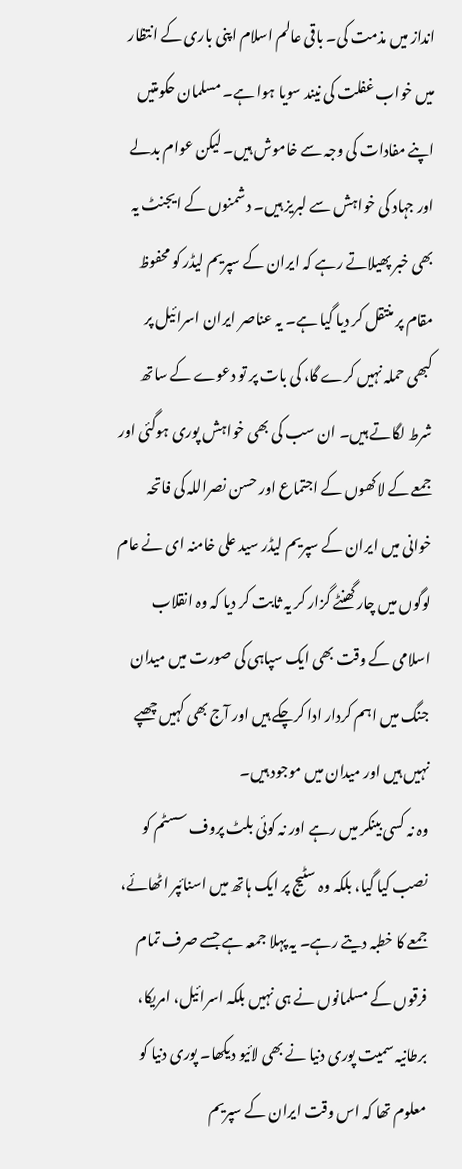انداز میں مذمت کی۔ باقی عالم اسلام اپنی باری کے انتظار میں خواب غفلت کی نیند سویا ہوا ہے۔ مسلمان حکومتیں اپنے مفادات کی وجہ سے خاموش ہیں۔ لیکن عوام بدلے اور جہاد کی خواہش سے لبریز ہیں۔ دشمنوں کے ایجنٹ یہ بھی خبر پھیلاتے رہے کہ ایران کے سپریم لیڈر کو محفوظ مقام پر منتقل کر دیا گیا ہے۔ یہ عناصر ایران اسرائیل پر کبھی حملہ نہیں کرے گا، کی بات پر تو دعوے کے ساتھ شرط لگاتے ہیں۔ ان سب کی بھی خواہش پوری ہوگئی اور جمعے کے لاکھوں کے اجتماع اور حسن نصراللہ کی فاتحہ خوانی میں ایران کے سپریم لیڈر سید علی خامنہ ای نے عام لوگوں میں چار گھنٹے گزار کر یہ ثابت کر دیا کہ وہ انقلاب اسلامی کے وقت بھی ایک سپاہی کی صورت میں میدان جنگ میں اہم کردار ادا کرچکے ہیں اور آج بھی کہیں چھپے نہیں ہیں اور میدان میں موجود ہیں۔
وہ نہ کسی بینکر میں رہے اور نہ کوئی بلٹ پروف سسٹم کو نصب کیا گیا، بلکہ وہ سٹیج پر ایک ہاتھ میں اسنائپر اٹھائے، جمعے کا خطبہ دیتے رہے۔ یہ پہلا جمعہ ہے جسے صرف تمام فرقوں کے مسلمانوں نے ہی نہیں بلکہ اسرائیل، امریکا، برطانیہ سمیت پوری دنیا نے بھی لائیو دیکھا۔ پوری دنیا کو معلوم تھا کہ اس وقت ایران کے سپریم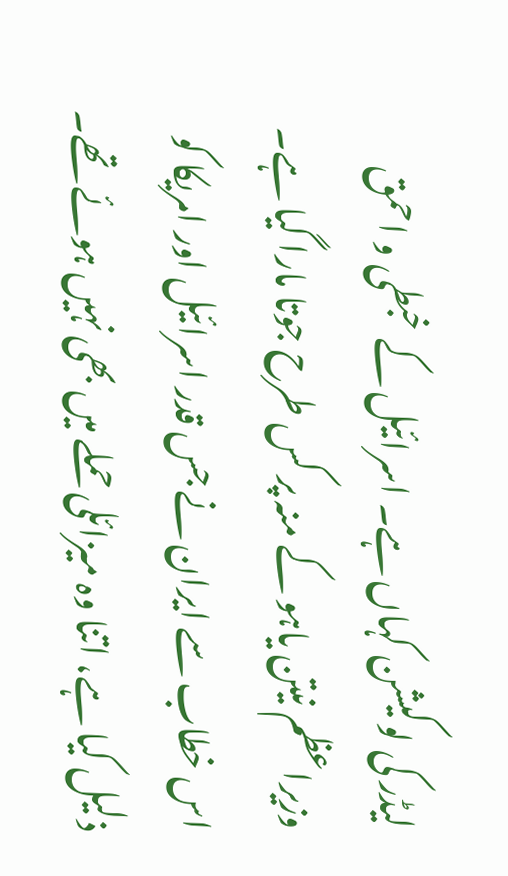لیڈر کی لوکیشن کہاں ہے۔ اسرائیل کے خبطی و احمق وزیراعظم نیتن یاہو کے منہ پر کس طرح جوتا مارا گیا ہے۔ اس خطاب سے ایران نے جس قدر اسرائیل اور امریکا کو ذلیل کیا ہے، اتنا وہ میزائلی حملے میں بھی نہیں ہوئے تھے۔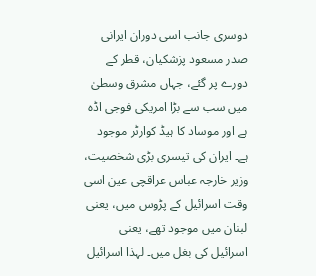دوسری جانب اسی دوران ایرانی صدر مسعود پزشکیان، قطر کے دورے پر گئے، جہاں مشرق وسطیٰ میں سب سے بڑا امریکی فوجی اڈہ ہے اور موساد کا ہیڈ کوارٹر موجود ہے۔ ایران کی تیسری بڑی شخصیت، وزیر خارجہ عباس عراقچی عین اسی وقت اسرائیل کے پڑوس میں، یعنی لبنان میں موجود تھے، یعنی اسرائیل کی بغل میں۔ لہذا اسرائیل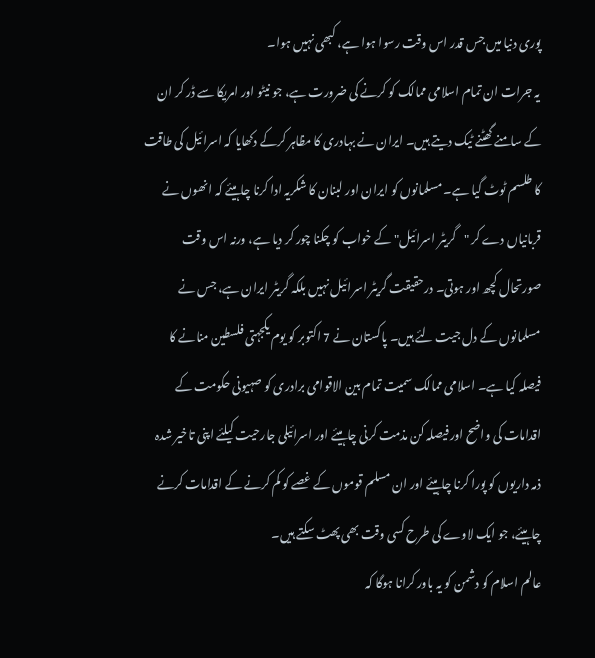پوری دنیا میں جس قدر اس وقت رسوا ہوا ہے، کبھی نہیں ہوا۔
یہ جرات ان تمام اسلامی ممالک کو کرنے کی ضرورت ہے، جو نیٹو اور امریکا سے ڈر کر ان کے سامنے گھٹنے ٹیک دیتے ہیں۔ ایران نے بہادری کا مظاہر کرکے دکھایا کہ اسرائیل کی طاقت کا طلسم ٹوٹ گیا ہے۔ مسلمانوں کو ایران اور لبنان کا شکریہ ادا کرنا چاہیئے کہ انھوں نے قربانیاں دے کر "گریٹر اسرائیل" کے خواب کو چکنا چور کر دیا ہے، ورنہ اس وقت صورتحال کچھ اور ہوتی۔ درحقیقت گریٹر اسرائیل نہیں بلکہ گریٹر ایران ہے، جس نے مسلمانوں کے دل جیت لئے ہیں۔ پاکستان نے 7 اکتوبر کو یوم یکجہتی فلسطین منانے کا فیصلہ کیا ہے۔ اسلامی ممالک سمیت تمام بین الاقوامی برادری کو صہیونی حکومت کے اقدامات کی واضح اور فیصلہ کن مذمت کرنی چاہیئے اور اسرائیلی جارحیت کیلئے اپنی تاخیر شدہ ذمہ داریوں کو پورا کرنا چاہیئے اور ان مسلم قوموں کے غصے کو کم کرنے کے اقدامات کرنے چاہیئے، جو ایک لاوے کی طرح کسی وقت بھی پھٹ سکتے ہیں۔
عالم اسلام کو دشمن کو یہ باور کرانا ہوگا کہ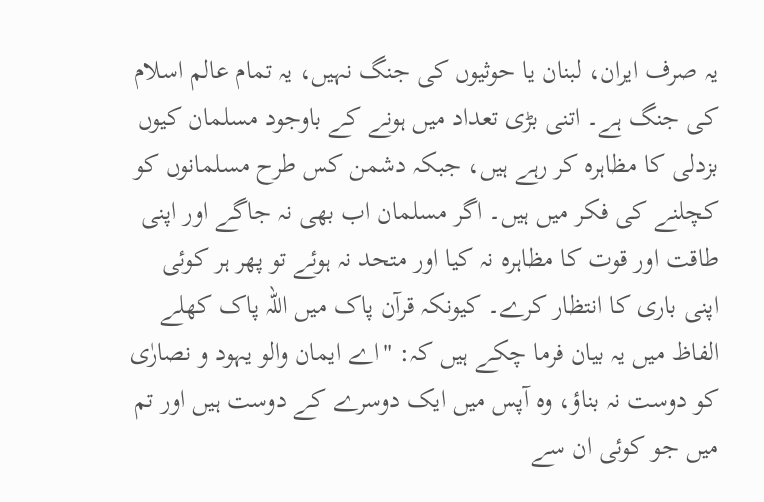یہ صرف ایران، لبنان یا حوثیوں کی جنگ نہیں، یہ تمام عالم اسلام کی جنگ ہے۔ اتنی بڑی تعداد میں ہونے کے باوجود مسلمان کیوں بزدلی کا مظاہرہ کر رہے ہیں، جبکہ دشمن کس طرح مسلمانوں کو کچلنے کی فکر میں ہیں۔ اگر مسلمان اب بھی نہ جاگے اور اپنی طاقت اور قوت کا مظاہرہ نہ کیا اور متحد نہ ہوئے تو پھر ہر کوئی اپنی باری کا انتظار کرے۔ کیونکہ قرآن پاک میں اللہ پاک کھلے الفاظ میں یہ بیان فرما چکے ہیں کہ: "اے ایمان والو یہود و نصارٰی کو دوست نہ بناؤ، وہ آپس میں ایک دوسرے کے دوست ہیں اور تم میں جو کوئی ان سے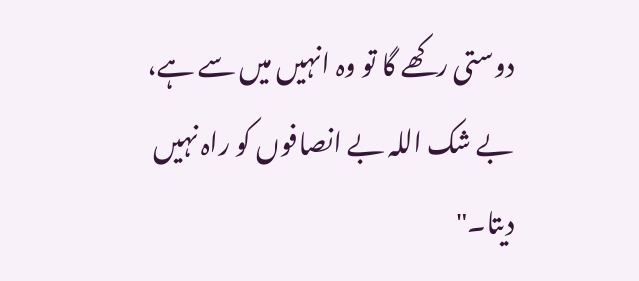دوستی رکھے گا تو وہ انہیں میں سے ہے، بے شک اللہ بے انصافوں کو راہ نہیں دیتا۔"